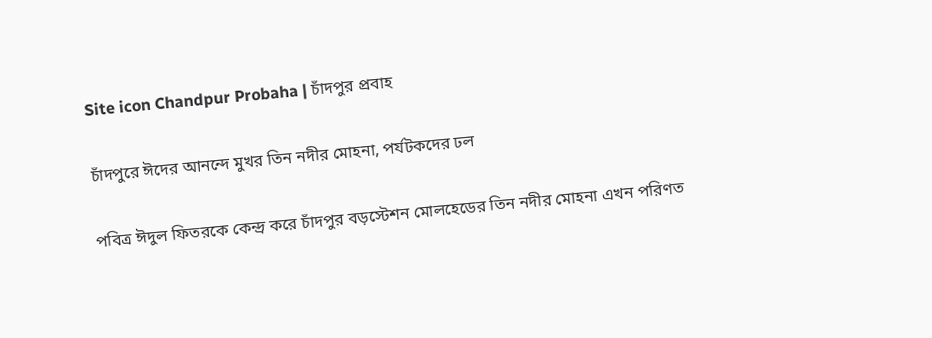Site icon Chandpur Probaha | চাঁদপুর প্রবাহ

চাঁদপুরে ঈদের আনন্দে মুখর তিন নদীর মোহনা, পর্যটকদের ঢল

পবিত্র ঈদুল ফিতরকে কেন্দ্র করে চাঁদপুর বড়স্টেশন মোলহেডের তিন নদীর মোহনা এখন পরিণত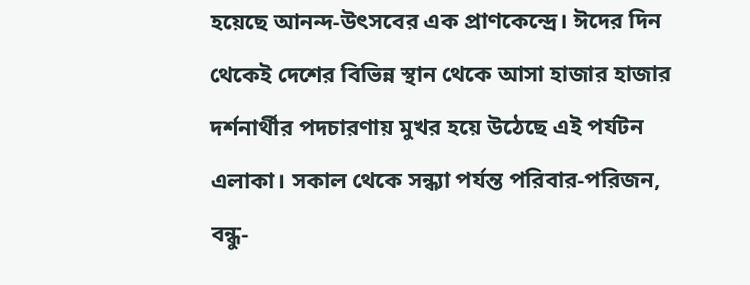হয়েছে আনন্দ-উৎসবের এক প্রাণকেন্দ্রে। ঈদের দিন থেকেই দেশের বিভিন্ন স্থান থেকে আসা হাজার হাজার দর্শনার্থীর পদচারণায় মুখর হয়ে উঠেছে এই পর্যটন এলাকা। সকাল থেকে সন্ধ্যা পর্যন্ত পরিবার-পরিজন, বন্ধু-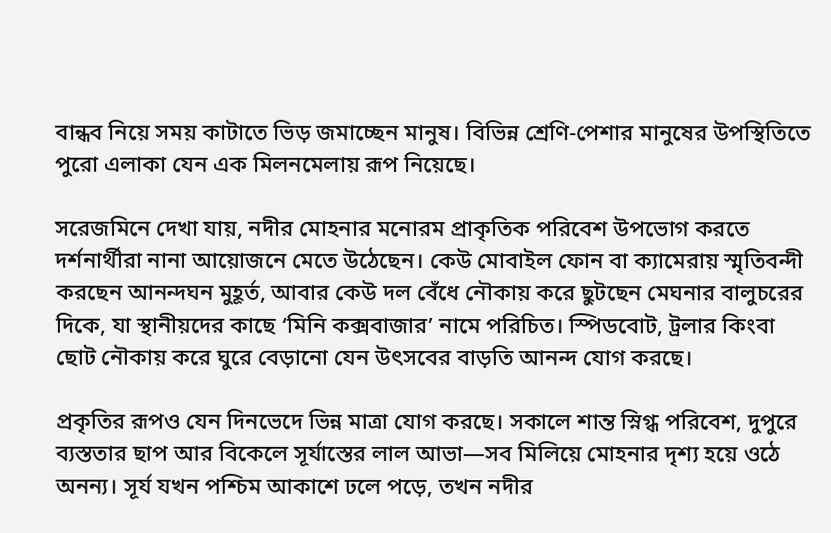বান্ধব নিয়ে সময় কাটাতে ভিড় জমাচ্ছেন মানুষ। বিভিন্ন শ্রেণি-পেশার মানুষের উপস্থিতিতে পুরো এলাকা যেন এক মিলনমেলায় রূপ নিয়েছে।

সরেজমিনে দেখা যায়, নদীর মোহনার মনোরম প্রাকৃতিক পরিবেশ উপভোগ করতে দর্শনার্থীরা নানা আয়োজনে মেতে উঠেছেন। কেউ মোবাইল ফোন বা ক্যামেরায় স্মৃতিবন্দী করছেন আনন্দঘন মুহূর্ত, আবার কেউ দল বেঁধে নৌকায় করে ছুটছেন মেঘনার বালুচরের দিকে, যা স্থানীয়দের কাছে ‘মিনি কক্সবাজার’ নামে পরিচিত। স্পিডবোট, ট্রলার কিংবা ছোট নৌকায় করে ঘুরে বেড়ানো যেন উৎসবের বাড়তি আনন্দ যোগ করছে।

প্রকৃতির রূপও যেন দিনভেদে ভিন্ন মাত্রা যোগ করছে। সকালে শান্ত স্নিগ্ধ পরিবেশ, দুপুরে ব্যস্ততার ছাপ আর বিকেলে সূর্যাস্তের লাল আভা—সব মিলিয়ে মোহনার দৃশ্য হয়ে ওঠে অনন্য। সূর্য যখন পশ্চিম আকাশে ঢলে পড়ে, তখন নদীর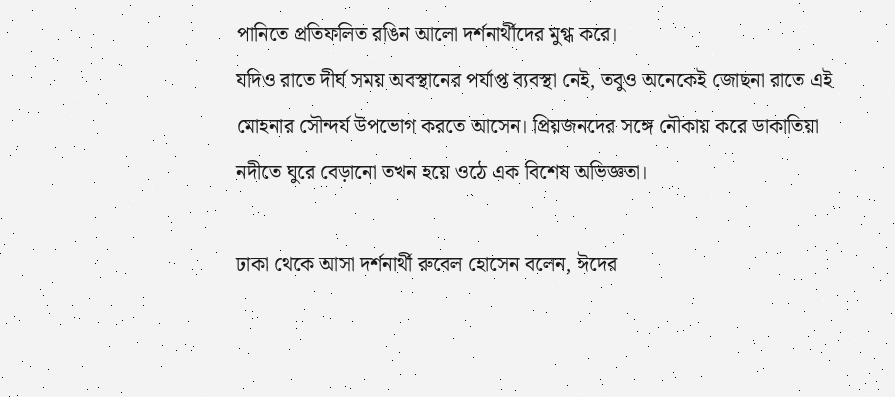পানিতে প্রতিফলিত রঙিন আলো দর্শনার্থীদের মুগ্ধ করে।
যদিও রাতে দীর্ঘ সময় অবস্থানের পর্যাপ্ত ব্যবস্থা নেই, তবুও অনেকেই জোছনা রাতে এই মোহনার সৌন্দর্য উপভোগ করতে আসেন। প্রিয়জনদের সঙ্গে নৌকায় করে ডাকাতিয়া নদীতে ঘুরে বেড়ানো তখন হয়ে ওঠে এক বিশেষ অভিজ্ঞতা।

ঢাকা থেকে আসা দর্শনার্থী রুবেল হোসেন বলেন, ঈদের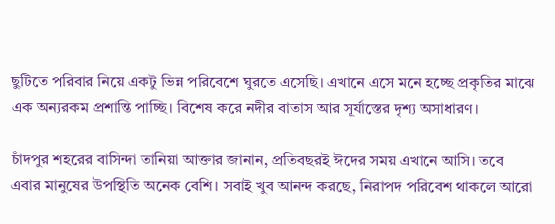ছুটিতে পরিবার নিয়ে একটু ভিন্ন পরিবেশে ঘুরতে এসেছি। এখানে এসে মনে হচ্ছে প্রকৃতির মাঝে এক অন্যরকম প্রশান্তি পাচ্ছি। বিশেষ করে নদীর বাতাস আর সূর্যাস্তের দৃশ্য অসাধারণ।

চাঁদপুর শহরের বাসিন্দা তানিয়া আক্তার জানান, প্রতিবছরই ঈদের সময় এখানে আসি। তবে এবার মানুষের উপস্থিতি অনেক বেশি। সবাই খুব আনন্দ করছে, নিরাপদ পরিবেশ থাকলে আরো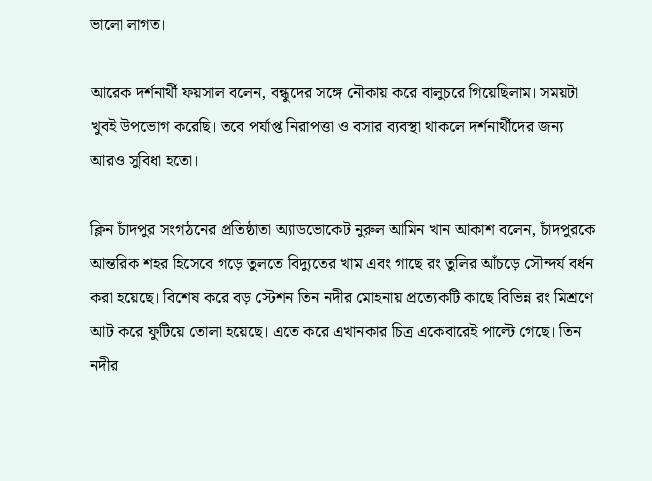ভালো লাগত।

আরেক দর্শনার্থী ফয়সাল বলেন, বন্ধুদের সঙ্গে নৌকায় করে বালুচরে গিয়েছিলাম। সময়টা খুবই উপভোগ করেছি। তবে পর্যাপ্ত নিরাপত্তা ও বসার ব্যবস্থা থাকলে দর্শনার্থীদের জন্য আরও সুবিধা হতো।

ক্লিন চাঁদপুর সংগঠনের প্রতিষ্ঠাতা অ্যাডভোকেট নুরুল আমিন খান আকাশ বলেন, চাঁদপুরকে আন্তরিক শহর হিসেবে গড়ে তুলতে বিদ্যুতের খাম এবং গাছে রং তুলির আঁচড়ে সৌন্দর্য বর্ধন করা হয়েছে। বিশেষ করে বড় স্টেশন তিন নদীর মোহনায় প্রত্যেকটি কাছে বিভিন্ন রং মিশ্রণে আট করে ফুটিয়ে তোলা হয়েছে। এতে করে এখানকার চিত্র একেবারেই পাল্টে গেছে। তিন নদীর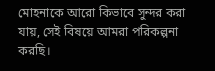মোহনাকে আরো কিভাবে সুন্দর করা যায়, সেই বিষয়ে আমরা পরিকল্পনা করছি।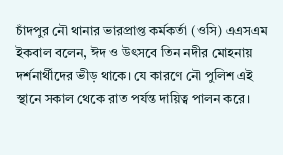চাঁদপুর নৌ থানার ভারপ্রাপ্ত কর্মকর্তা (ওসি) এএসএম ইকবাল বলেন, ঈদ ও উৎসবে তিন নদীর মোহনায় দর্শনার্থীদের ভীড় থাকে। যে কারণে নৌ পুলিশ এই স্থানে সকাল থেকে রাত পর্যন্ত দায়িত্ব পালন করে।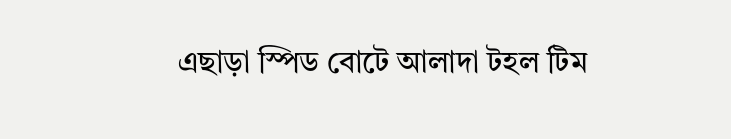এছাড়া স্পিড বোটে আলাদা টহল টিম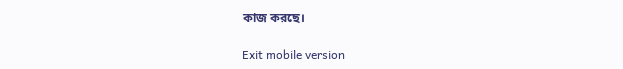কাজ করছে।

Exit mobile version